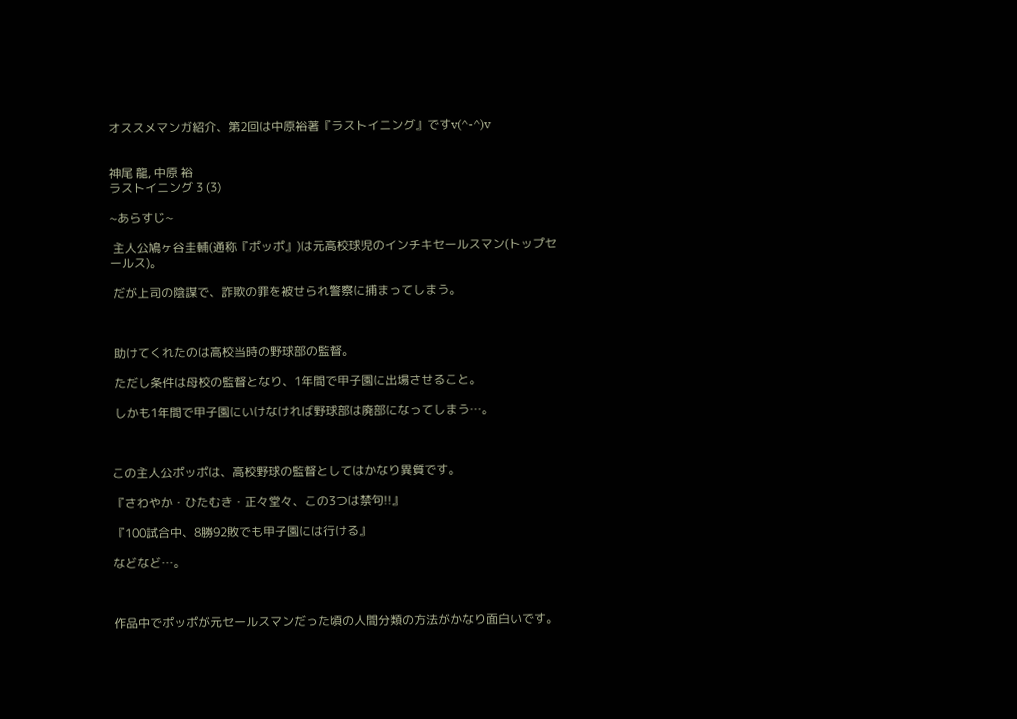オススメマンガ紹介、第2回は中原裕著『ラストイニング』ですv(^-^)v


神尾 龍, 中原 裕
ラストイニング 3 (3)

~あらすじ~

 主人公鳩ヶ谷圭輔(通称『ポッポ』)は元高校球児のインチキセールスマン(トップセールス)。

 だが上司の陰謀で、詐欺の罪を被せられ警察に捕まってしまう。



 助けてくれたのは高校当時の野球部の監督。

 ただし条件は母校の監督となり、1年間で甲子園に出場させること。

 しかも1年間で甲子園にいけなければ野球部は廃部になってしまう…。



この主人公ポッポは、高校野球の監督としてはかなり異質です。

『さわやか・ひたむき・正々堂々、この3つは禁句!!』

『100試合中、8勝92敗でも甲子園には行ける』

などなど…。



作品中でポッポが元セールスマンだった頃の人間分類の方法がかなり面白いです。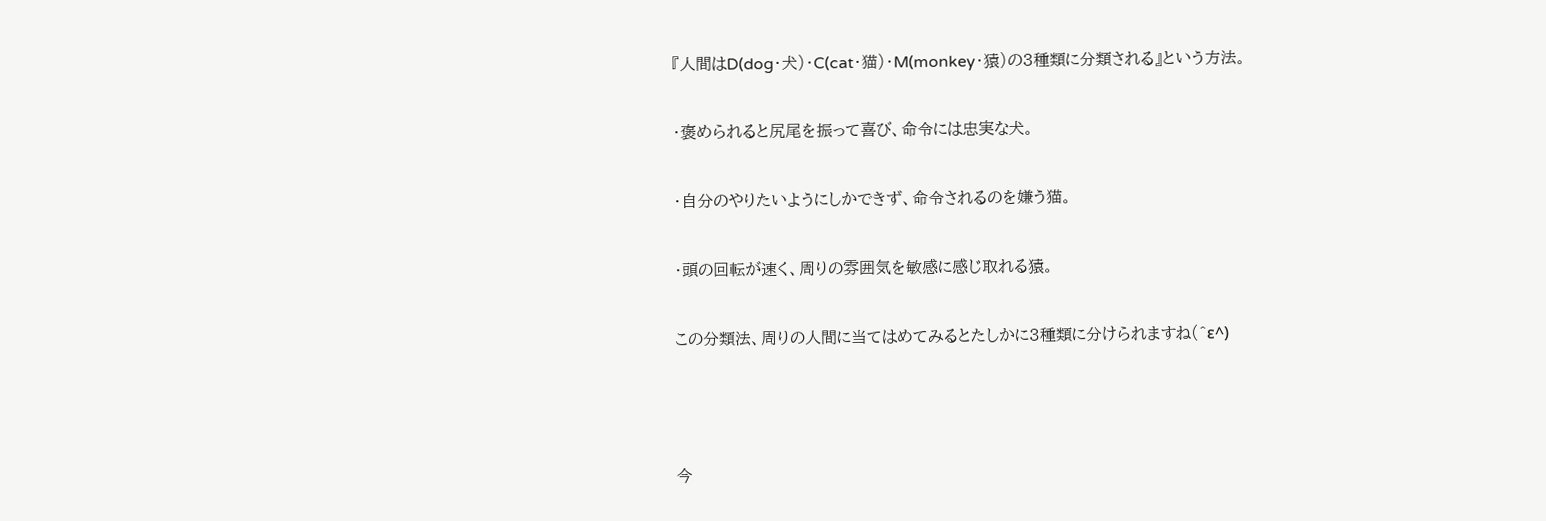『人間はD(dog・犬)・C(cat・猫)・M(monkey・猿)の3種類に分類される』という方法。

・褒められると尻尾を振って喜び、命令には忠実な犬。

・自分のやりたいようにしかできず、命令されるのを嫌う猫。

・頭の回転が速く、周りの雰囲気を敏感に感じ取れる猿。

この分類法、周りの人間に当てはめてみるとたしかに3種類に分けられますね(^ε^)



今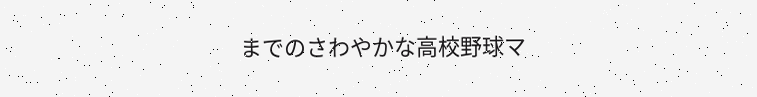までのさわやかな高校野球マ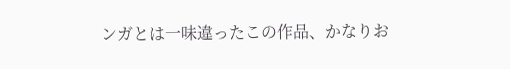ンガとは一味違ったこの作品、かなりお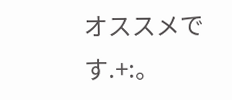オススメです.+:。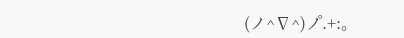(ノ^∇^)ノ゚.+:。